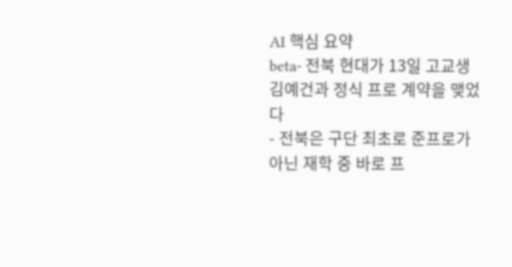AI 핵심 요약
beta- 전북 현대가 13일 고교생 김예건과 정식 프로 계약을 맺었다
- 전북은 구단 최초로 준프로가 아닌 재학 중 바로 프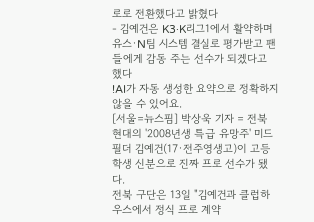로로 전환했다고 밝혔다
- 김예건은 K3·K리그1에서 활약하며 유스·N팀 시스템 결실로 평가받고 팬들에게 감동 주는 선수가 되겠다고 했다
!AI가 자동 생성한 요약으로 정확하지 않을 수 있어요.
[서울=뉴스핌] 박상욱 기자 = 전북 현대의 '2008년생 특급 유망주' 미드필더 김예건(17·전주영생고)이 고등학생 신분으로 진짜 프로 선수가 됐다.
전북 구단은 13일 "김예건과 클럽하우스에서 정식 프로 계약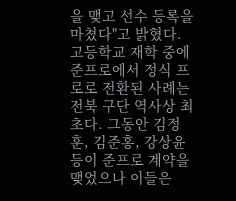을 맺고 선수 등록을 마쳤다"고 밝혔다. 고등학교 재학 중에 준프로에서 정식 프로로 전환된 사례는 전북 구단 역사상 최초다. 그동안 김정훈, 김준홍, 강상윤 등이 준프로 계약을 맺었으나 이들은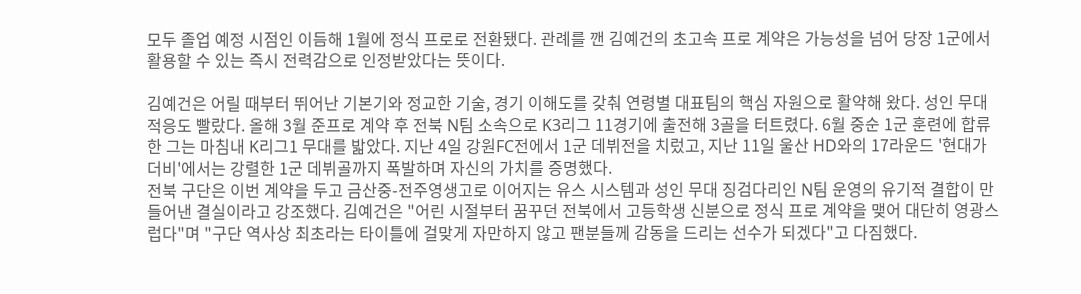모두 졸업 예정 시점인 이듬해 1월에 정식 프로로 전환됐다. 관례를 깬 김예건의 초고속 프로 계약은 가능성을 넘어 당장 1군에서 활용할 수 있는 즉시 전력감으로 인정받았다는 뜻이다.

김예건은 어릴 때부터 뛰어난 기본기와 정교한 기술, 경기 이해도를 갖춰 연령별 대표팀의 핵심 자원으로 활약해 왔다. 성인 무대 적응도 빨랐다. 올해 3월 준프로 계약 후 전북 N팀 소속으로 K3리그 11경기에 출전해 3골을 터트렸다. 6월 중순 1군 훈련에 합류한 그는 마침내 K리그1 무대를 밟았다. 지난 4일 강원FC전에서 1군 데뷔전을 치렀고, 지난 11일 울산 HD와의 17라운드 '현대가 더비'에서는 강렬한 1군 데뷔골까지 폭발하며 자신의 가치를 증명했다.
전북 구단은 이번 계약을 두고 금산중-전주영생고로 이어지는 유스 시스템과 성인 무대 징검다리인 N팀 운영의 유기적 결합이 만들어낸 결실이라고 강조했다. 김예건은 "어린 시절부터 꿈꾸던 전북에서 고등학생 신분으로 정식 프로 계약을 맺어 대단히 영광스럽다"며 "구단 역사상 최초라는 타이틀에 걸맞게 자만하지 않고 팬분들께 감동을 드리는 선수가 되겠다"고 다짐했다.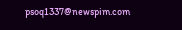psoq1337@newspim.com